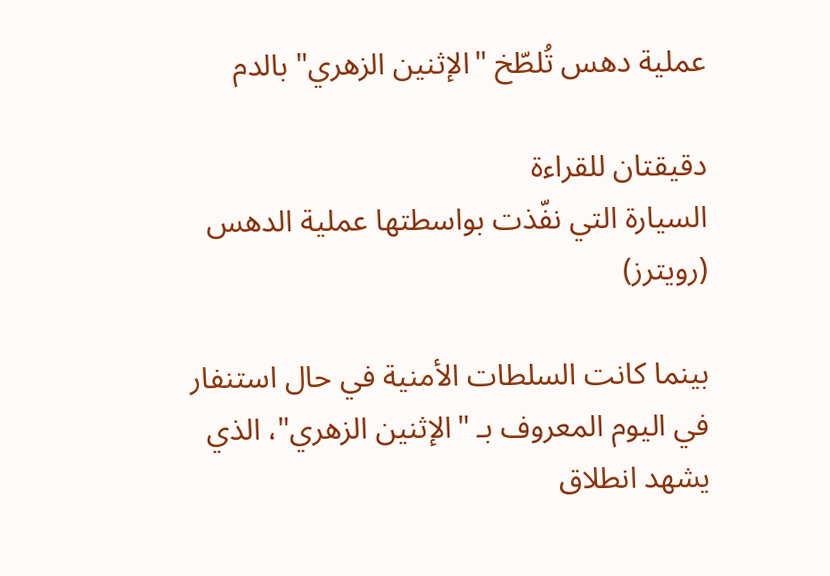عملية دهس تُلطّخ "الإثنين الزهري" بالدم

دقيقتان للقراءة
السيارة التي نفّذت بواسطتها عملية الدهس (رويترز)

بينما كانت السلطات الأمنية في حال استنفار في اليوم المعروف بـ "الإثنين الزهري"، الذي يشهد انطلاق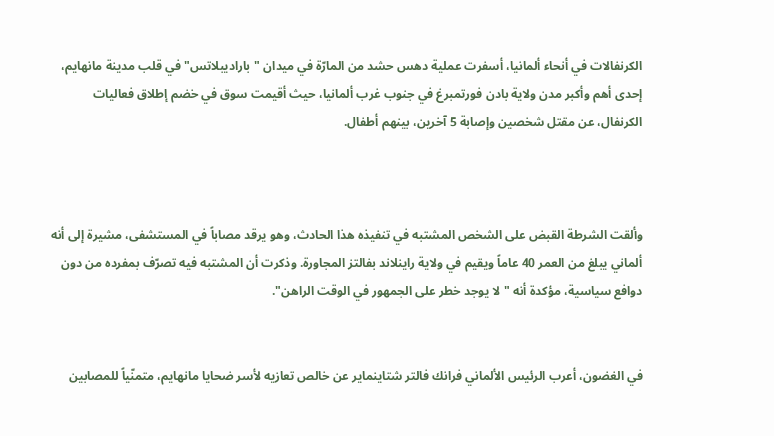الكرنفالات في أنحاء ألمانيا، أسفرت عملية دهس حشد من المارّة في ميدان "باراديبلاتس" في قلب مدينة مانهايم، إحدى أهم وأكبر مدن ولاية بادن فورتمبرغ في جنوب غرب ألمانيا، حيث أقيمت سوق في خضم إطلاق فعاليات الكرنفال، عن مقتل شخصين وإصابة 5 آخرين، بينهم أطفال.



وألقت الشرطة القبض على الشخص المشتبه في تنفيذه هذا الحادث، وهو يرقد مصاباً في المستشفى، مشيرة إلى أنه ألماني يبلغ من العمر 40 عاماً ويقيم في ولاية راينلاند بفالتز المجاورة. وذكرت أن المشتبه فيه تصرّف بمفرده من دون دوافع سياسية، مؤكدة أنه "لا يوجد خطر على الجمهور في الوقت الراهن".


في الغضون، أعرب الرئيس الألماني فرانك فالتر شتاينماير عن خالص تعازيه لأسر ضحايا مانهايم، متمنّياً للمصابين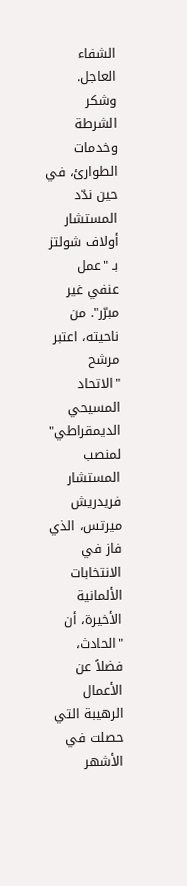الشفاء العاجل. وشكر الشرطة وخدمات الطوارئ، في حين ندّد المستشار أولاف شولتز بـ "عمل عنفي غير مبرّر". من ناحيته، اعتبر مرشح "الاتحاد المسيحي الديمقراطي" لمنصب المستشار فريدريش ميرتس، الذي فاز في الانتخابات الألمانية الأخيرة، أن "الحادث، فضلاً عن الأعمال الرهيبة التي حصلت في الأشهر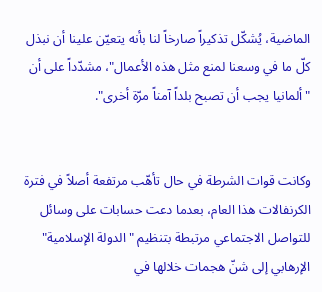الماضية، يُشكّل تذكيراً صارخاً لنا بأنه يتعيّن علينا أن نبذل كلّ ما في وسعنا لمنع مثل هذه الأعمال"، مشدّداً على أن "ألمانيا يجب أن تصبح بلداً آمناً مرّة أخرى".


وكانت قوات الشرطة في حال تأهّب مرتفعة أصلاً في فترة الكرنفالات هذا العام، بعدما دعت حسابات على وسائل للتواصل الاجتماعي مرتبطة بتنظيم "الدولة الإسلامية" الإرهابي إلى شنّ هجمات خلالها في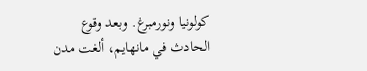كولونيا ونورمبرغ. وبعد وقوع الحادث في مانهايم، ألغت مدن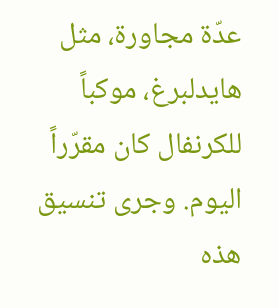عدّة مجاورة، مثل هايدلبرغ، موكباً للكرنفال كان مقرّراً اليوم. وجرى تنسيق هذه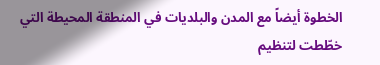الخطوة أيضاً مع المدن والبلديات في المنطقة المحيطة التي خطّطت لتنظيم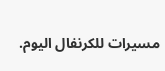مسيرات للكرنفال اليوم.